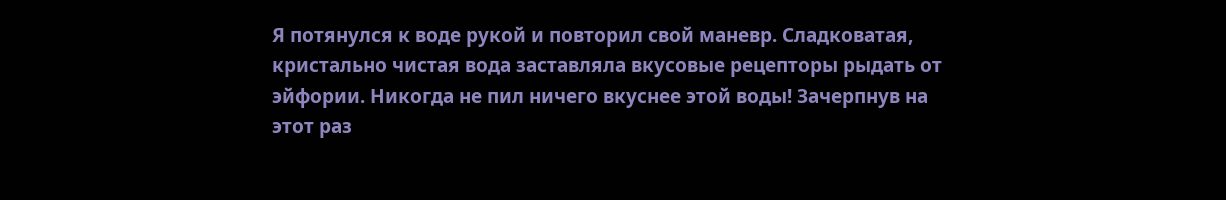Я потянулся к воде рукой и повторил свой маневр. Сладковатая, кристально чистая вода заставляла вкусовые рецепторы рыдать от эйфории. Никогда не пил ничего вкуснее этой воды! Зачерпнув на этот раз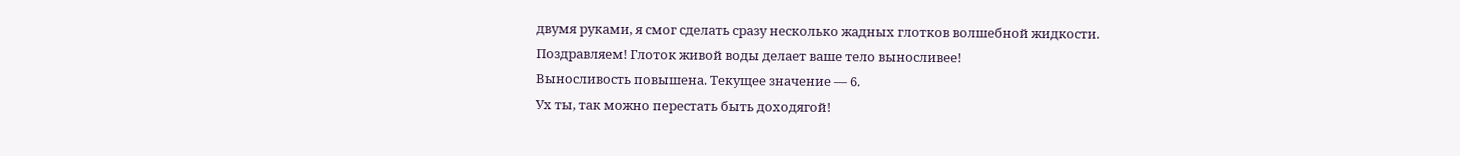двумя руками, я смог сделать сразу несколько жадных глотков волшебной жидкости.
Поздравляем! Глоток живой воды делает ваше тело выносливее!
Выносливость повышена. Текущее значение — 6.
Ух ты, так можно перестать быть доходягой!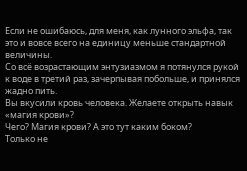Если не ошибаюсь, для меня, как лунного эльфа, так это и вовсе всего на единицу меньше стандартной величины.
Со всё возрастающим энтузиазмом я потянулся рукой к воде в третий раз, зачерпывая побольше, и принялся жадно пить.
Вы вкусили кровь человека. Желаете открыть навык «магия крови»?
Чего? Магия крови? А это тут каким боком?
Только не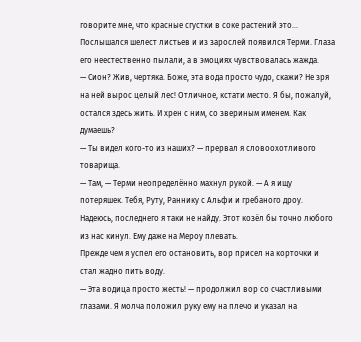говорите мне, что красные сгустки в соке растений это…
Послышался шелест листьев и из зарослей появился Терми. Глаза его неестественно пылали, а в эмоциях чувствовалась жажда.
— Сион? Жив, чертяка. Боже, эта вода просто чудо, скажи? Не зря на ней вырос целый лес! Отличное, кстати место. Я бы, пожалуй, остался здесь жить. И хрен с ним, со звериным именем. Как думаешь?
— Ты видел кого-то из наших? — прервал я словоохотливого товарища.
— Там, — Терми неопределённо махнул рукой. — А я ищу потеряшек. Тебя, Руту, Раннику с Альфи и гребаного дроу. Надеюсь, последнего я таки не найду. Этот козёл бы точно любого из нас кинул. Ему даже на Мероу плевать.
Прежде чем я успел его остановить, вор присел на корточки и стал жадно пить воду.
— Эта водица просто жесть! — продолжил вор со счастливыми глазами. Я молча положил руку ему на плечо и указал на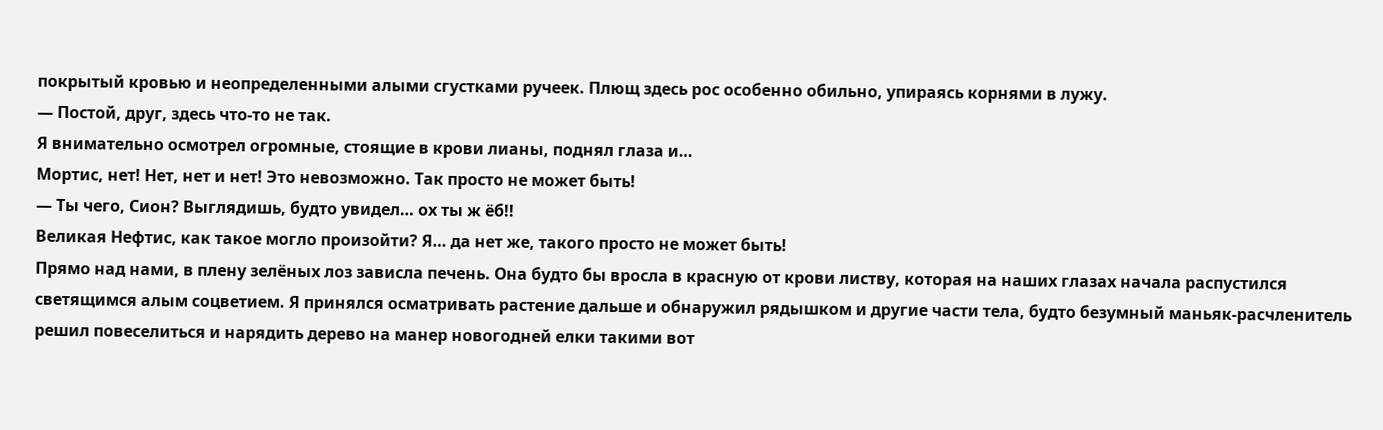покрытый кровью и неопределенными алыми сгустками ручеек. Плющ здесь рос особенно обильно, упираясь корнями в лужу.
— Постой, друг, здесь что-то не так.
Я внимательно осмотрел огромные, стоящие в крови лианы, поднял глаза и…
Мортис, нет! Нет, нет и нет! Это невозможно. Так просто не может быть!
— Ты чего, Сион? Выглядишь, будто увидел… ох ты ж ёб!!
Великая Нефтис, как такое могло произойти? Я… да нет же, такого просто не может быть!
Прямо над нами, в плену зелёных лоз зависла печень. Она будто бы вросла в красную от крови листву, которая на наших глазах начала распустился светящимся алым соцветием. Я принялся осматривать растение дальше и обнаружил рядышком и другие части тела, будто безумный маньяк-расчленитель решил повеселиться и нарядить дерево на манер новогодней елки такими вот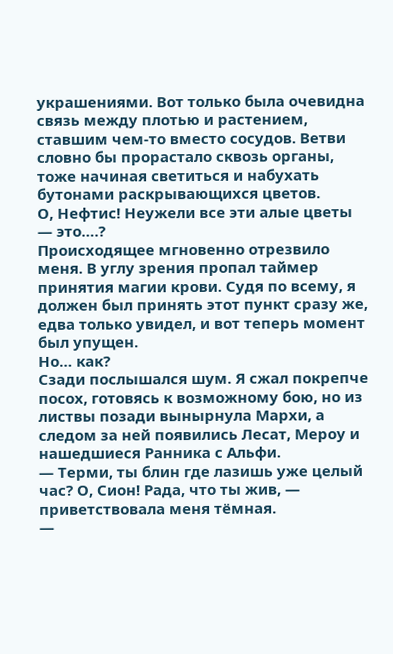украшениями. Вот только была очевидна связь между плотью и растением, ставшим чем-то вместо сосудов. Ветви словно бы прорастало сквозь органы, тоже начиная светиться и набухать бутонами раскрывающихся цветов.
О, Нефтис! Неужели все эти алые цветы — это….?
Происходящее мгновенно отрезвило меня. В углу зрения пропал таймер принятия магии крови. Судя по всему, я должен был принять этот пункт сразу же, едва только увидел, и вот теперь момент был упущен.
Но… как?
Сзади послышался шум. Я сжал покрепче посох, готовясь к возможному бою, но из листвы позади вынырнула Мархи, а следом за ней появились Лесат, Мероу и нашедшиеся Ранника с Альфи.
— Терми, ты блин где лазишь уже целый час? О, Сион! Рада, что ты жив, — приветствовала меня тёмная.
—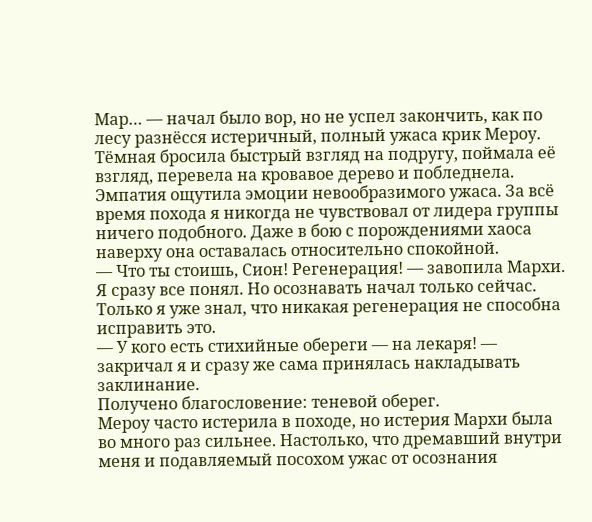Мар… — начал было вор, но не успел закончить, как по лесу разнёсся истеричный, полный ужаса крик Мероу.
Тёмная бросила быстрый взгляд на подругу, поймала её взгляд, перевела на кровавое дерево и побледнела. Эмпатия ощутила эмоции невообразимого ужаса. За всё время похода я никогда не чувствовал от лидера группы ничего подобного. Даже в бою с порождениями хаоса наверху она оставалась относительно спокойной.
— Что ты стоишь, Сион! Регенерация! — завопила Мархи.
Я сразу все понял. Но осознавать начал только сейчас. Только я уже знал, что никакая регенерация не способна исправить это.
— У кого есть стихийные обереги — на лекаря! — закричал я и сразу же сама принялась накладывать заклинание.
Получено благословение: теневой оберег.
Мероу часто истерила в походе, но истерия Мархи была во много раз сильнее. Настолько, что дремавший внутри меня и подавляемый посохом ужас от осознания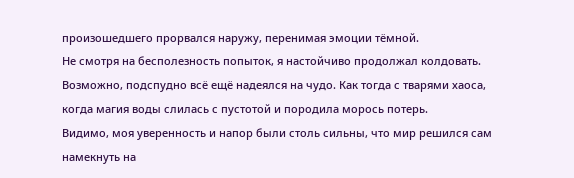произошедшего прорвался наружу, перенимая эмоции тёмной.
Не смотря на бесполезность попыток, я настойчиво продолжал колдовать. Возможно, подспудно всё ещё надеялся на чудо. Как тогда с тварями хаоса, когда магия воды слилась с пустотой и породила морось потерь.
Видимо, моя уверенность и напор были столь сильны, что мир решился сам намекнуть на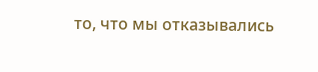то, что мы отказывались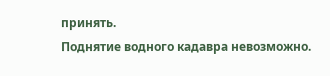принять.
Поднятие водного кадавра невозможно.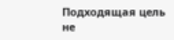Подходящая цель не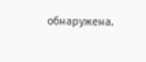обнаружена.